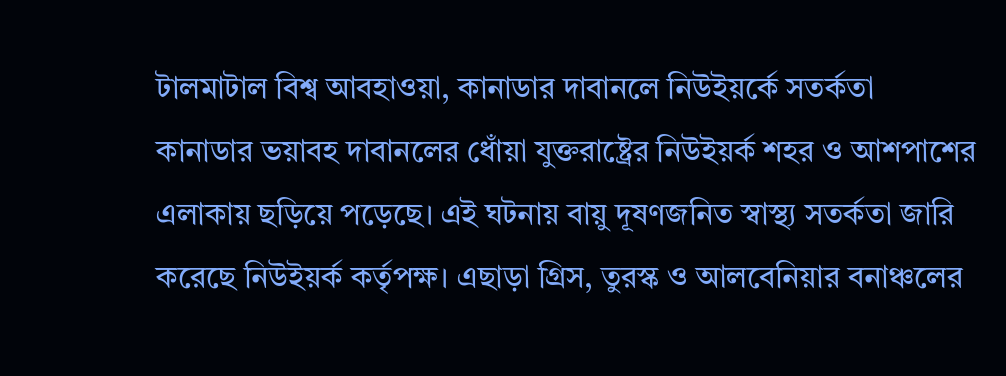টালমাটাল বিশ্ব আবহাওয়া, কানাডার দাবানলে নিউইয়র্কে সতর্কতা
কানাডার ভয়াবহ দাবানলের ধোঁয়া যুক্তরাষ্ট্রের নিউইয়র্ক শহর ও আশপাশের এলাকায় ছড়িয়ে পড়েছে। এই ঘটনায় বায়ু দূষণজনিত স্বাস্থ্য সতর্কতা জারি করেছে নিউইয়র্ক কর্তৃপক্ষ। এছাড়া গ্রিস, তুরস্ক ও আলবেনিয়ার বনাঞ্চলের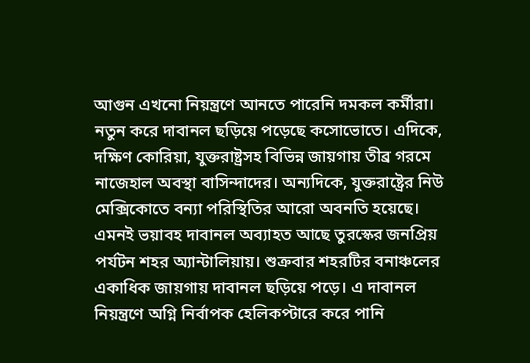আগুন এখনো নিয়ন্ত্রণে আনতে পারেনি দমকল কর্মীরা। নতুন করে দাবানল ছড়িয়ে পড়েছে কসোভোতে। এদিকে, দক্ষিণ কোরিয়া, যুক্তরাষ্ট্রসহ বিভিন্ন জায়গায় তীব্র গরমে নাজেহাল অবস্থা বাসিন্দাদের। অন্যদিকে, যুক্তরাষ্ট্রের নিউ মেক্সিকোতে বন্যা পরিস্থিতির আরো অবনতি হয়েছে।
এমনই ভয়াবহ দাবানল অব্যাহত আছে তুরস্কের জনপ্রিয় পর্যটন শহর অ্যান্টালিয়ায়। শুক্রবার শহরটির বনাঞ্চলের একাধিক জায়গায় দাবানল ছড়িয়ে পড়ে। এ দাবানল নিয়ন্ত্রণে অগ্নি নির্বাপক হেলিকপ্টারে করে পানি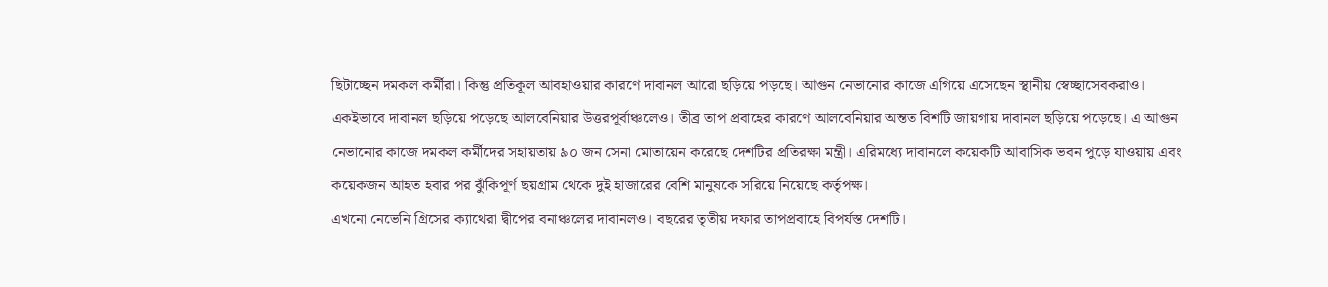ছিটাচ্ছেন দমকল কর্মীরা। কিন্তু প্রতিকূল আবহাওয়ার কারণে দাবানল আরো ছড়িয়ে পড়ছে। আগুন নেভানোর কাজে এগিয়ে এসেছেন স্থানীয় স্বেচ্ছাসেবকরাও।
একইভাবে দাবানল ছড়িয়ে পড়েছে আলবেনিয়ার উত্তরপূর্বাঞ্চলেও। তীব্র তাপ প্রবাহের কারণে আলবেনিয়ার অন্তত বিশটি জায়গায় দাবানল ছড়িয়ে পড়েছে। এ আগুন নেভানোর কাজে দমকল কর্মীদের সহায়তায় ৯০ জন সেনা মোতায়েন করেছে দেশটির প্রতিরক্ষা মন্ত্রী। এরিমধ্যে দাবানলে কয়েকটি আবাসিক ভবন পুড়ে যাওয়ায় এবং কয়েকজন আহত হবার পর ঝুঁকিপূর্ণ ছয়গ্রাম থেকে দুই হাজারের বেশি মানুষকে সরিয়ে নিয়েছে কর্তৃপক্ষ।
এখনো নেভেনি গ্রিসের ক্যাথেরা দ্বীপের বনাঞ্চলের দাবানলও। বছরের তৃতীয় দফার তাপপ্রবাহে বিপর্যস্ত দেশটি।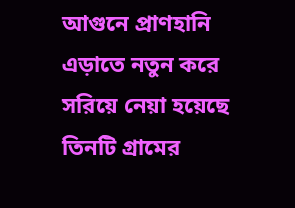আগুনে প্রাণহানি এড়াতে নতুন করে সরিয়ে নেয়া হয়েছে তিনটি গ্রামের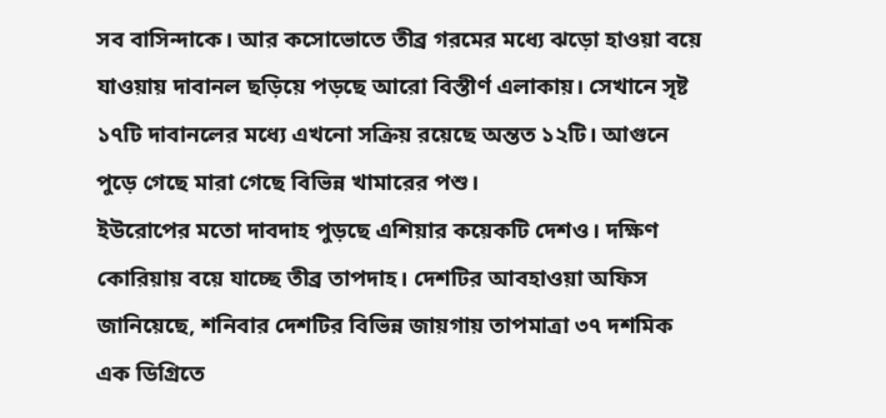সব বাসিন্দাকে। আর কসোভোতে তীব্র গরমের মধ্যে ঝড়ো হাওয়া বয়ে যাওয়ায় দাবানল ছড়িয়ে পড়ছে আরো বিস্তীর্ণ এলাকায়। সেখানে সৃষ্ট ১৭টি দাবানলের মধ্যে এখনো সক্রিয় রয়েছে অন্তত ১২টি। আগুনে পুড়ে গেছে মারা গেছে বিভিন্ন খামারের পশু।
ইউরোপের মতো দাবদাহ পুড়ছে এশিয়ার কয়েকটি দেশও। দক্ষিণ কোরিয়ায় বয়ে যাচ্ছে তীব্র তাপদাহ। দেশটির আবহাওয়া অফিস জানিয়েছে, শনিবার দেশটির বিভিন্ন জায়গায় তাপমাত্রা ৩৭ দশমিক এক ডিগ্রিতে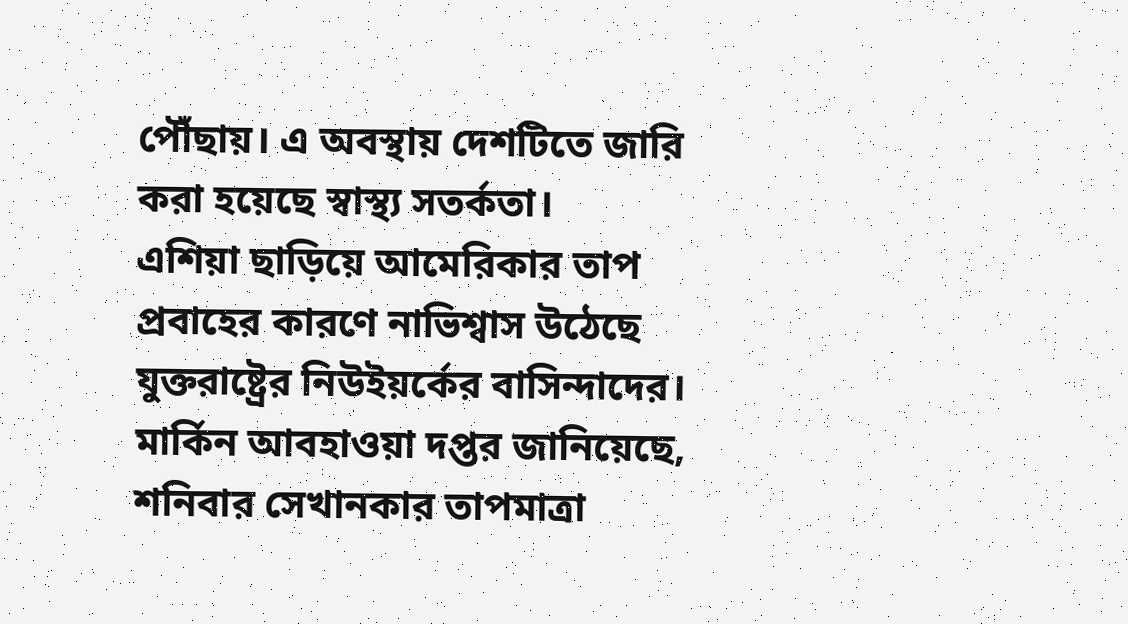পৌঁছায়। এ অবস্থায় দেশটিতে জারি করা হয়েছে স্বাস্থ্য সতর্কতা।
এশিয়া ছাড়িয়ে আমেরিকার তাপ প্রবাহের কারণে নাভিশ্বাস উঠেছে যুক্তরাষ্ট্রের নিউইয়র্কের বাসিন্দাদের। মার্কিন আবহাওয়া দপ্তর জানিয়েছে, শনিবার সেখানকার তাপমাত্রা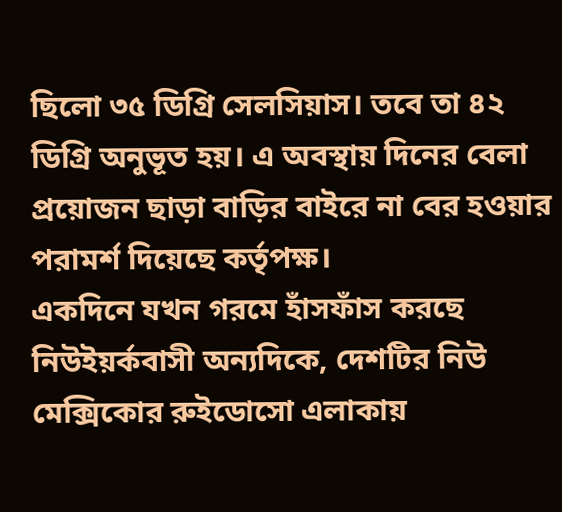ছিলো ৩৫ ডিগ্রি সেলসিয়াস। তবে তা ৪২ ডিগ্রি অনুভূত হয়। এ অবস্থায় দিনের বেলা প্রয়োজন ছাড়া বাড়ির বাইরে না বের হওয়ার পরামর্শ দিয়েছে কর্তৃপক্ষ।
একদিনে যখন গরমে হাঁসফাঁস করছে নিউইয়র্কবাসী অন্যদিকে, দেশটির নিউ মেক্সিকোর রুইডোসো এলাকায়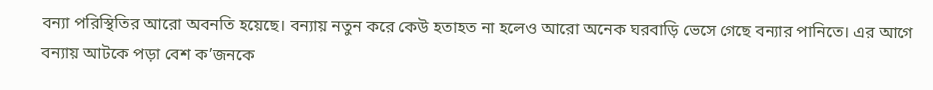বন্যা পরিস্থিতির আরো অবনতি হয়েছে। বন্যায় নতুন করে কেউ হতাহত না হলেও আরো অনেক ঘরবাড়ি ভেসে গেছে বন্যার পানিতে। এর আগে বন্যায় আটকে পড়া বেশ ক’জনকে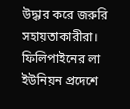উদ্ধার করে জরুরি সহায়তাকারীরা।
ফিলিপাইনের লা ইউনিয়ন প্রদেশে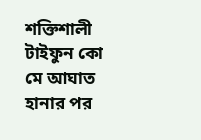শক্তিশালী টাইফুন কো মে আঘাত হানার পর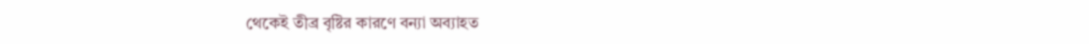থেকেই তীব্র বৃষ্টির কারণে বন্যা অব্যাহত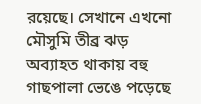রয়েছে। সেখানে এখনো মৌসুমি তীব্র ঝড় অব্যাহত থাকায় বহু গাছপালা ভেঙে পড়েছে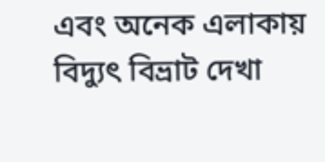এবং অনেক এলাকায় বিদ্যুৎ বিভ্রাট দেখা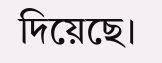দিয়েছে।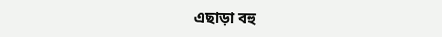এছাড়া বহু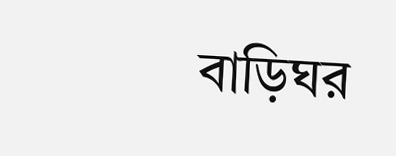বাড়িঘর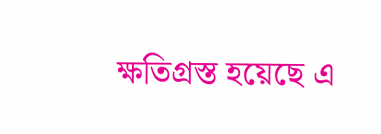ক্ষতিগ্রস্ত হয়েছে এ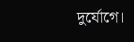দুর্যোগে।